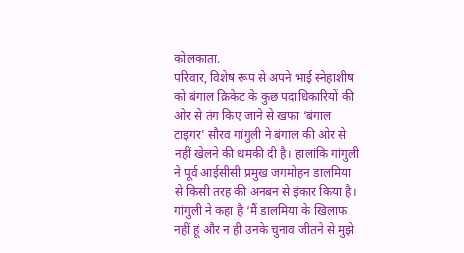कोलकाता.
परिवार, विशेष रूप से अपने भाई स्नेहाशीष को बंगाल क्रिकेट के कुछ पदाधिकारियों की ओर से तंग किए जाने से खफा ‘बंगाल टाइगर’ सौरव गांगुली ने बंगाल की ओर से नहीं खेलने की धमकी दी है। हालांकि गांगुली ने पूर्व आईसीसी प्रमुख जगमोहन डालमिया से किसी तरह की अनबन से इंकार किया है।
गांगुली ने कहा है ‘मैं डालमिया के खिलाफ नहीं हूं और न ही उनके चुनाव जीतने से मुझे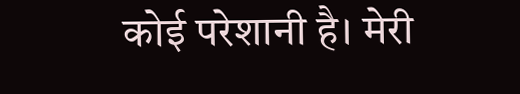कोई परेशानी है। मेरी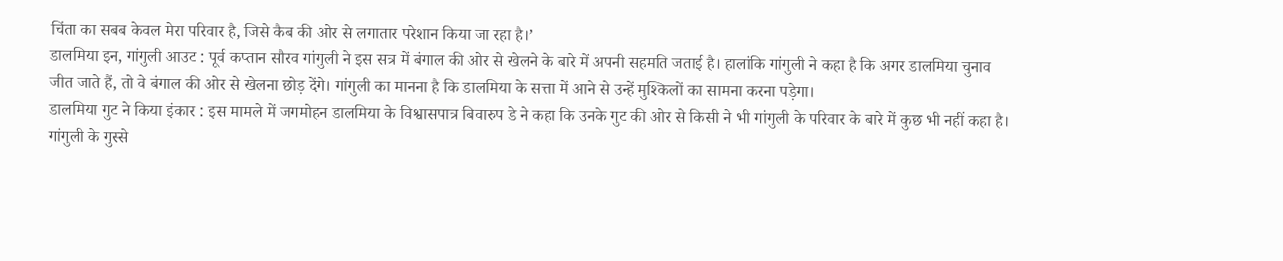चिंता का सबब केवल मेरा परिवार है, जिसे कैब की ओर से लगातार परेशान किया जा रहा है।’
डालमिया इन, गांगुली आउट : पूर्व कप्तान सौरव गांगुली ने इस सत्र में बंगाल की ओर से खेलने के बारे में अपनी सहमति जताई है। हालांकि गांगुली ने कहा है कि अगर डालमिया चुनाव जीत जाते हैं, तो वे बंगाल की ओर से खेलना छोड़ देंगे। गांगुली का मानना है कि डालमिया के सत्ता में आने से उन्हें मुश्किलों का सामना करना पड़ेगा।
डालमिया गुट ने किया इंकार : इस मामले में जगमोहन डालमिया के विश्वासपात्र बिवारुप डे ने कहा कि उनके गुट की ओर से किसी ने भी गांगुली के परिवार के बारे में कुछ भी नहीं कहा है।
गांगुली के गुस्से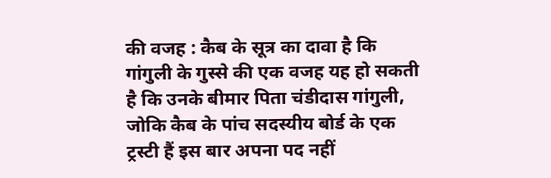की वजह : कैब के सूत्र का दावा है कि गांगुली के गुस्से की एक वजह यह हो सकती है कि उनके बीमार पिता चंडीदास गांगुली, जोकि कैब के पांच सदस्यीय बोर्ड के एक ट्रस्टी हैं इस बार अपना पद नहीं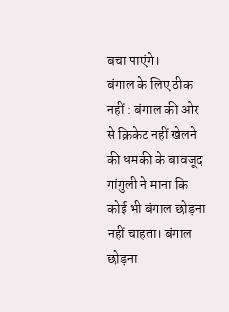बचा पाएंगे।
बंगाल के लिए ठीक नहीं : बंगाल की ओर से क्रिकेट नहीं खेलने की धमकी के बावजूद गांगुली ने माना कि कोई भी बंगाल छोड़ना नहीं चाहता। बंगाल छोड़ना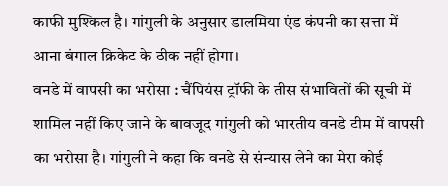काफी मुश्किल है। गांगुली के अनुसार डालमिया एंड कंपनी का सत्ता में आना बंगाल क्रिकेट के ठीक नहीं होगा।
वनडे में वापसी का भरोसा : चैंपियंस ट्रॉफी के तीस संभावितों की सूची में शामिल नहीं किए जाने के बावजूद गांगुली को भारतीय वनडे टीम में वापसी का भरोसा है। गांगुली ने कहा कि वनडे से संन्यास लेने का मेरा कोई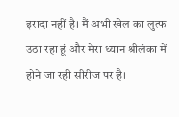इरादा नहीं है। मैं अभी खेल का लुत्फ उठा रहा हूं और मेरा ध्यान श्रीलंका में होने जा रही सीरीज पर है।